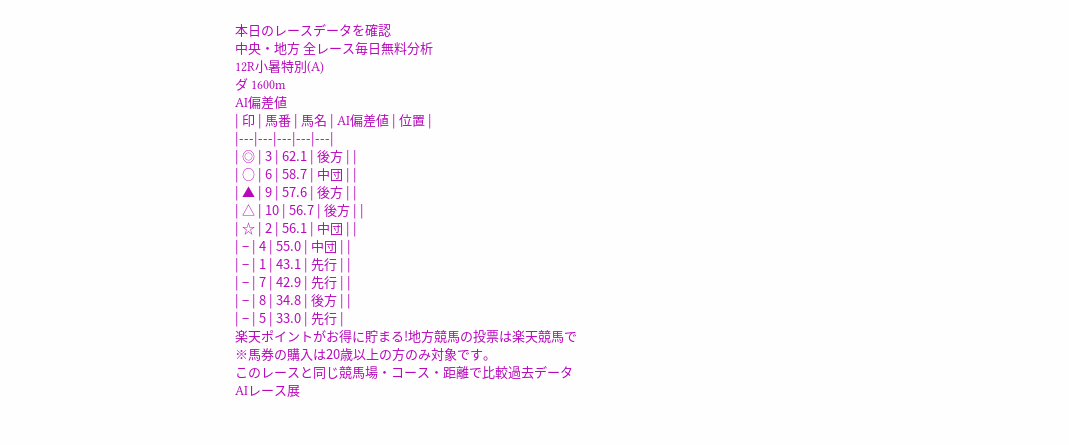本日のレースデータを確認
中央・地方 全レース毎日無料分析
12R小暑特別(A)
ダ 1600m
AI偏差値
| 印 | 馬番 | 馬名 | AI偏差値 | 位置 |
|---|---|---|---|---|
| ◎ | 3 | 62.1 | 後方 | |
| ○ | 6 | 58.7 | 中団 | |
| ▲ | 9 | 57.6 | 後方 | |
| △ | 10 | 56.7 | 後方 | |
| ☆ | 2 | 56.1 | 中団 | |
| − | 4 | 55.0 | 中団 | |
| − | 1 | 43.1 | 先行 | |
| − | 7 | 42.9 | 先行 | |
| − | 8 | 34.8 | 後方 | |
| − | 5 | 33.0 | 先行 |
楽天ポイントがお得に貯まる!地方競馬の投票は楽天競馬で
※馬券の購入は20歳以上の方のみ対象です。
このレースと同じ競馬場・コース・距離で比較過去データ
AIレース展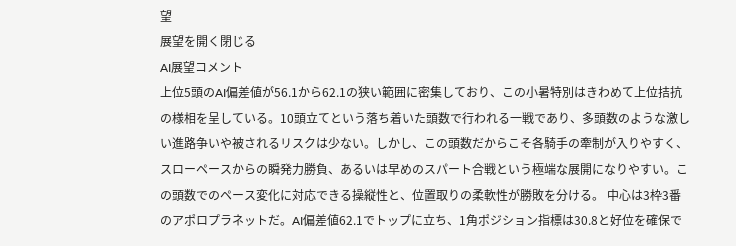望
展望を開く閉じる
AI展望コメント
上位5頭のAI偏差値が56.1から62.1の狭い範囲に密集しており、この小暑特別はきわめて上位拮抗の様相を呈している。10頭立てという落ち着いた頭数で行われる一戦であり、多頭数のような激しい進路争いや被されるリスクは少ない。しかし、この頭数だからこそ各騎手の牽制が入りやすく、スローペースからの瞬発力勝負、あるいは早めのスパート合戦という極端な展開になりやすい。この頭数でのペース変化に対応できる操縦性と、位置取りの柔軟性が勝敗を分ける。 中心は3枠3番のアポロプラネットだ。AI偏差値62.1でトップに立ち、1角ポジション指標は30.8と好位を確保で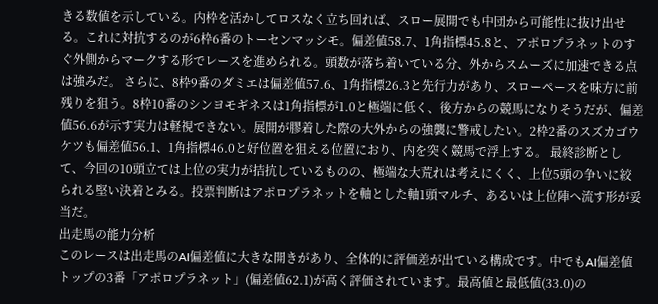きる数値を示している。内枠を活かしてロスなく立ち回れば、スロー展開でも中団から可能性に抜け出せる。これに対抗するのが6枠6番のトーセンマッシモ。偏差値58.7、1角指標45.8と、アポロプラネットのすぐ外側からマークする形でレースを進められる。頭数が落ち着いている分、外からスムーズに加速できる点は強みだ。 さらに、8枠9番のダミエは偏差値57.6、1角指標26.3と先行力があり、スローペースを味方に前残りを狙う。8枠10番のシンヨモギネスは1角指標が1.0と極端に低く、後方からの競馬になりそうだが、偏差値56.6が示す実力は軽視できない。展開が膠着した際の大外からの強襲に警戒したい。2枠2番のスズカゴウケツも偏差値56.1、1角指標46.0と好位置を狙える位置におり、内を突く競馬で浮上する。 最終診断として、今回の10頭立ては上位の実力が拮抗しているものの、極端な大荒れは考えにくく、上位5頭の争いに絞られる堅い決着とみる。投票判断はアポロプラネットを軸とした軸1頭マルチ、あるいは上位陣へ流す形が妥当だ。
出走馬の能力分析
このレースは出走馬のAI偏差値に大きな開きがあり、全体的に評価差が出ている構成です。中でもAI偏差値トップの3番「アポロプラネット」(偏差値62.1)が高く評価されています。最高値と最低値(33.0)の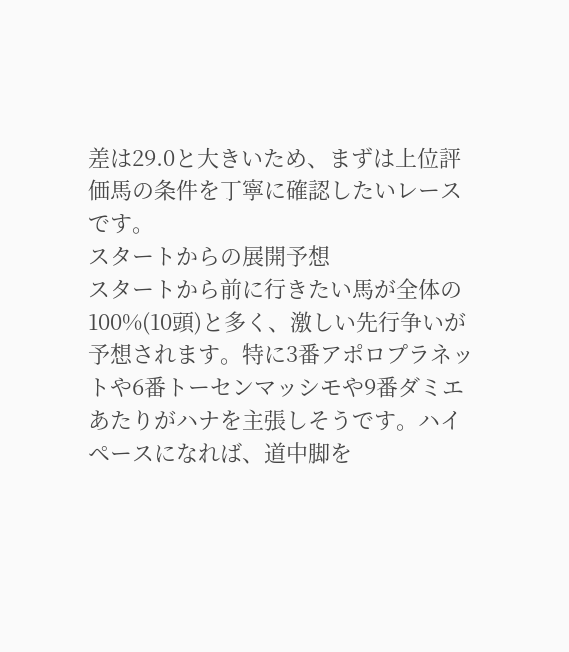差は29.0と大きいため、まずは上位評価馬の条件を丁寧に確認したいレースです。
スタートからの展開予想
スタートから前に行きたい馬が全体の100%(10頭)と多く、激しい先行争いが予想されます。特に3番アポロプラネットや6番トーセンマッシモや9番ダミエあたりがハナを主張しそうです。ハイペースになれば、道中脚を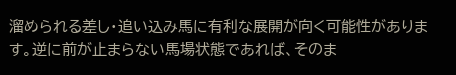溜められる差し・追い込み馬に有利な展開が向く可能性があります。逆に前が止まらない馬場状態であれば、そのま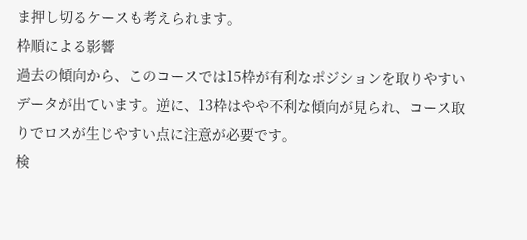ま押し切るケースも考えられます。
枠順による影響
過去の傾向から、このコースでは15枠が有利なポジションを取りやすいデータが出ています。逆に、13枠はやや不利な傾向が見られ、コース取りでロスが生じやすい点に注意が必要です。
検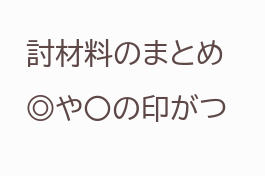討材料のまとめ
◎や〇の印がつ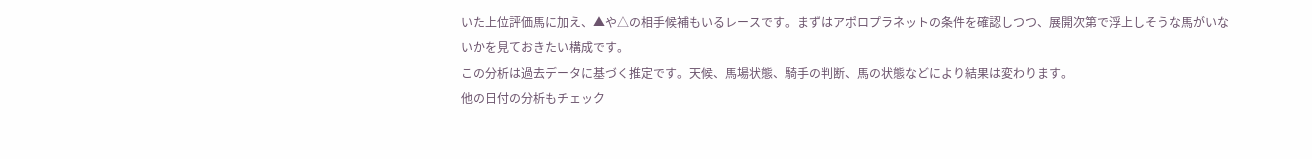いた上位評価馬に加え、▲や△の相手候補もいるレースです。まずはアポロプラネットの条件を確認しつつ、展開次第で浮上しそうな馬がいないかを見ておきたい構成です。
この分析は過去データに基づく推定です。天候、馬場状態、騎手の判断、馬の状態などにより結果は変わります。
他の日付の分析もチェック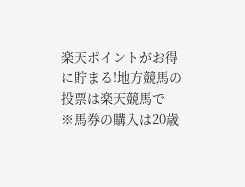楽天ポイントがお得に貯まる!地方競馬の投票は楽天競馬で
※馬券の購入は20歳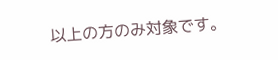以上の方のみ対象です。